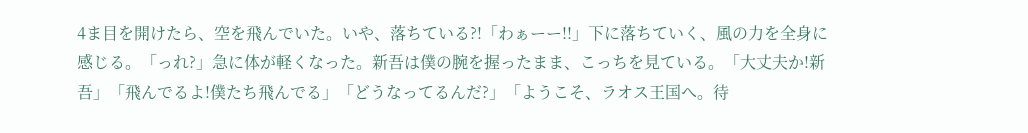4ま目を開けたら、空を飛んでいた。いや、落ちている?!「わぁーー!!」下に落ちていく、風の力を全身に感じる。「っれ?」急に体が軽くなった。新吾は僕の腕を握ったまま、こっちを見ている。「大丈夫か!新吾」「飛んでるよ!僕たち飛んでる」「どうなってるんだ?」「ようこそ、ラオス王国へ。待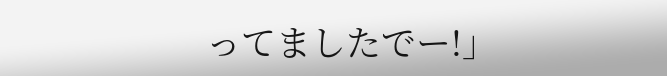ってましたでー!」